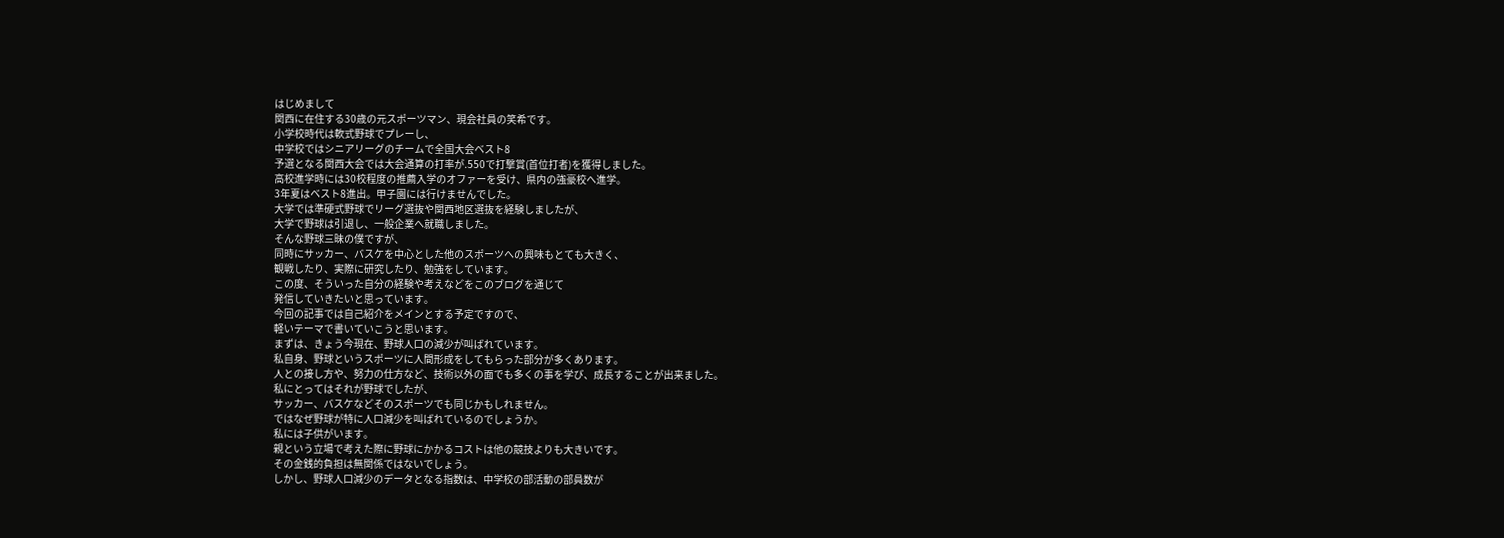はじめまして
関西に在住する30歳の元スポーツマン、現会社員の笑希です。
小学校時代は軟式野球でプレーし、
中学校ではシニアリーグのチームで全国大会ベスト8
予選となる関西大会では大会通算の打率が.550で打撃賞(首位打者)を獲得しました。
高校進学時には30校程度の推薦入学のオファーを受け、県内の強豪校へ進学。
3年夏はベスト8進出。甲子園には行けませんでした。
大学では準硬式野球でリーグ選抜や関西地区選抜を経験しましたが、
大学で野球は引退し、一般企業へ就職しました。
そんな野球三昧の僕ですが、
同時にサッカー、バスケを中心とした他のスポーツへの興味もとても大きく、
観戦したり、実際に研究したり、勉強をしています。
この度、そういった自分の経験や考えなどをこのブログを通じて
発信していきたいと思っています。
今回の記事では自己紹介をメインとする予定ですので、
軽いテーマで書いていこうと思います。
まずは、きょう今現在、野球人口の減少が叫ばれています。
私自身、野球というスポーツに人間形成をしてもらった部分が多くあります。
人との接し方や、努力の仕方など、技術以外の面でも多くの事を学び、成長することが出来ました。
私にとってはそれが野球でしたが、
サッカー、バスケなどそのスポーツでも同じかもしれません。
ではなぜ野球が特に人口減少を叫ばれているのでしょうか。
私には子供がいます。
親という立場で考えた際に野球にかかるコストは他の競技よりも大きいです。
その金銭的負担は無関係ではないでしょう。
しかし、野球人口減少のデータとなる指数は、中学校の部活動の部員数が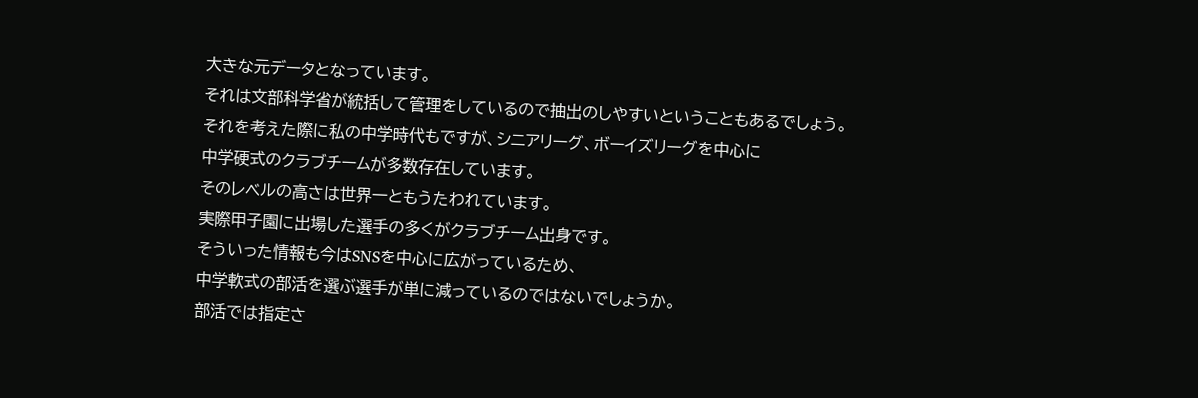大きな元データとなっています。
それは文部科学省が統括して管理をしているので抽出のしやすいということもあるでしょう。
それを考えた際に私の中学時代もですが、シニアリーグ、ボーイズリーグを中心に
中学硬式のクラブチームが多数存在しています。
そのレベルの高さは世界一ともうたわれています。
実際甲子園に出場した選手の多くがクラブチーム出身です。
そういった情報も今はSNSを中心に広がっているため、
中学軟式の部活を選ぶ選手が単に減っているのではないでしょうか。
部活では指定さ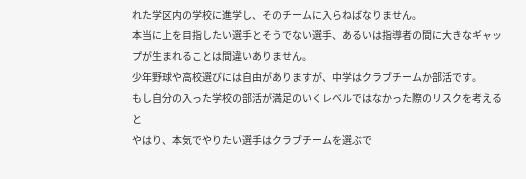れた学区内の学校に進学し、そのチームに入らねばなりません。
本当に上を目指したい選手とそうでない選手、あるいは指導者の間に大きなギャップが生まれることは間違いありません。
少年野球や高校選びには自由がありますが、中学はクラブチームか部活です。
もし自分の入った学校の部活が満足のいくレベルではなかった際のリスクを考えると
やはり、本気でやりたい選手はクラブチームを選ぶで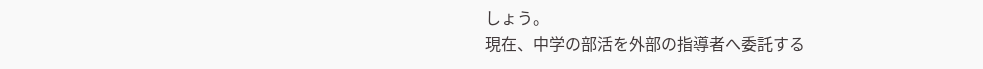しょう。
現在、中学の部活を外部の指導者へ委託する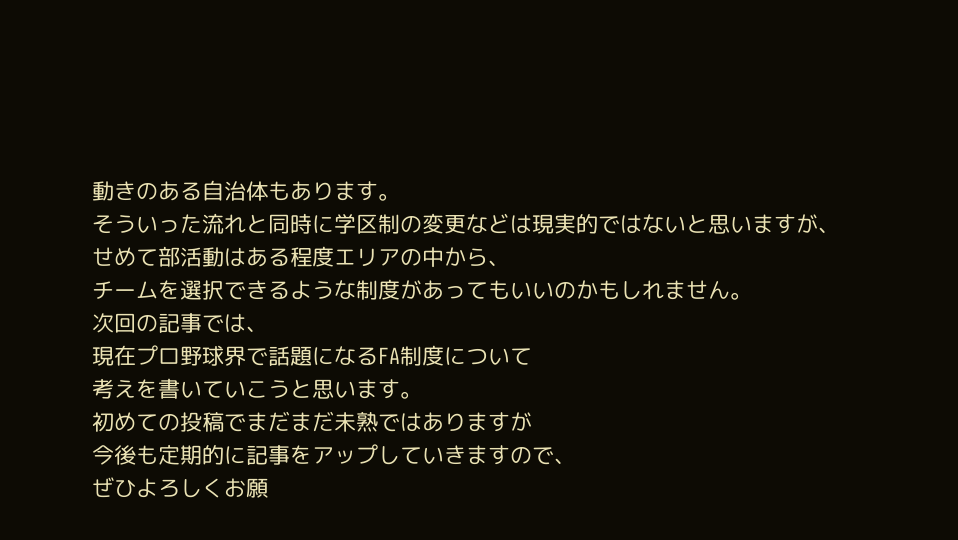動きのある自治体もあります。
そういった流れと同時に学区制の変更などは現実的ではないと思いますが、
せめて部活動はある程度エリアの中から、
チームを選択できるような制度があってもいいのかもしれません。
次回の記事では、
現在プロ野球界で話題になるFA制度について
考えを書いていこうと思います。
初めての投稿でまだまだ未熟ではありますが
今後も定期的に記事をアップしていきますので、
ぜひよろしくお願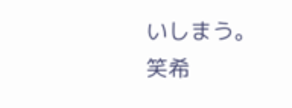いしまう。
笑希